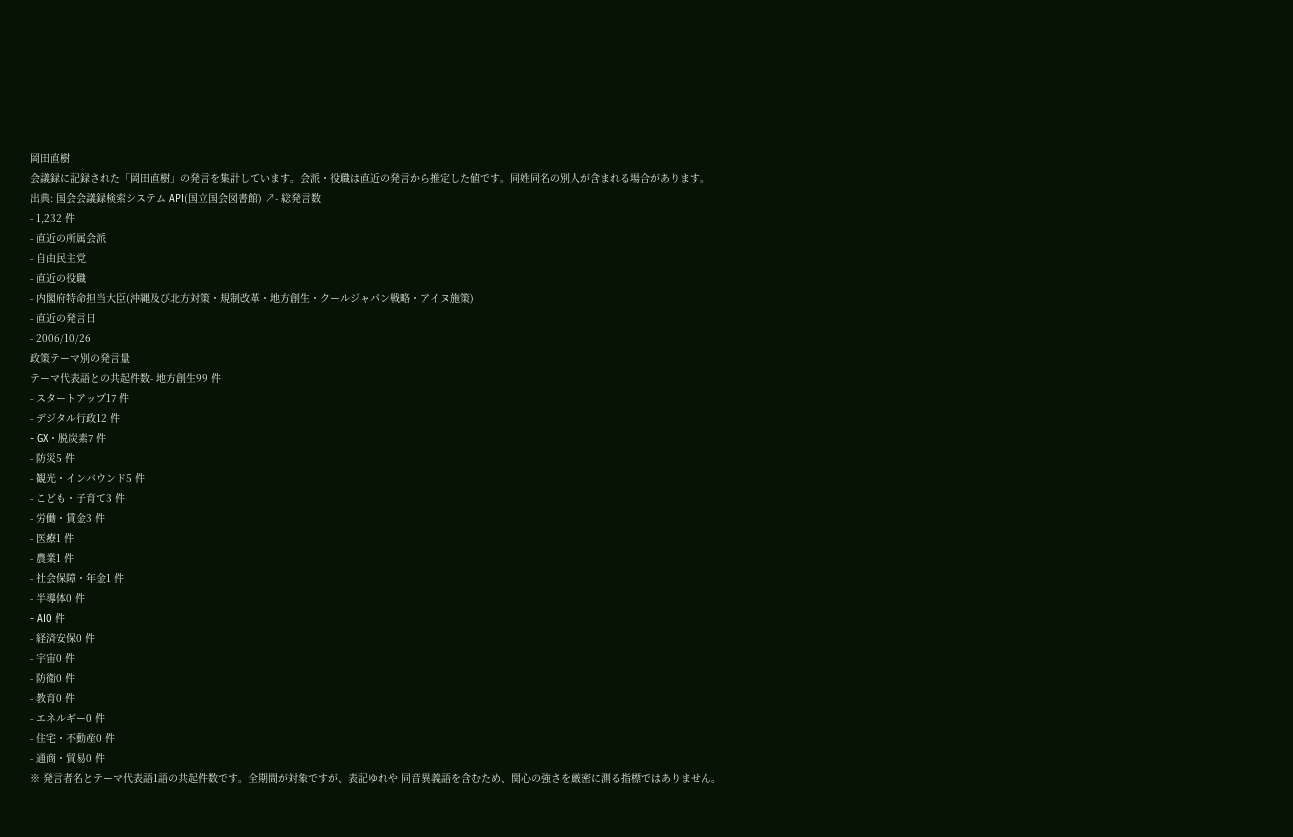岡田直樹
会議録に記録された「岡田直樹」の発言を集計しています。会派・役職は直近の発言から推定した値です。同姓同名の別人が含まれる場合があります。
出典: 国会会議録検索システム API(国立国会図書館) ↗- 総発言数
- 1,232 件
- 直近の所属会派
- 自由民主党
- 直近の役職
- 内閣府特命担当大臣(沖縄及び北方対策・規制改革・地方創生・クールジャパン戦略・アイヌ施策)
- 直近の発言日
- 2006/10/26
政策テーマ別の発言量
テーマ代表語との共起件数- 地方創生99 件
- スタートアップ17 件
- デジタル行政12 件
- GX・脱炭素7 件
- 防災5 件
- 観光・インバウンド5 件
- こども・子育て3 件
- 労働・賃金3 件
- 医療1 件
- 農業1 件
- 社会保障・年金1 件
- 半導体0 件
- AI0 件
- 経済安保0 件
- 宇宙0 件
- 防衛0 件
- 教育0 件
- エネルギー0 件
- 住宅・不動産0 件
- 通商・貿易0 件
※ 発言者名とテーマ代表語1語の共起件数です。全期間が対象ですが、表記ゆれや 同音異義語を含むため、関心の強さを厳密に測る指標ではありません。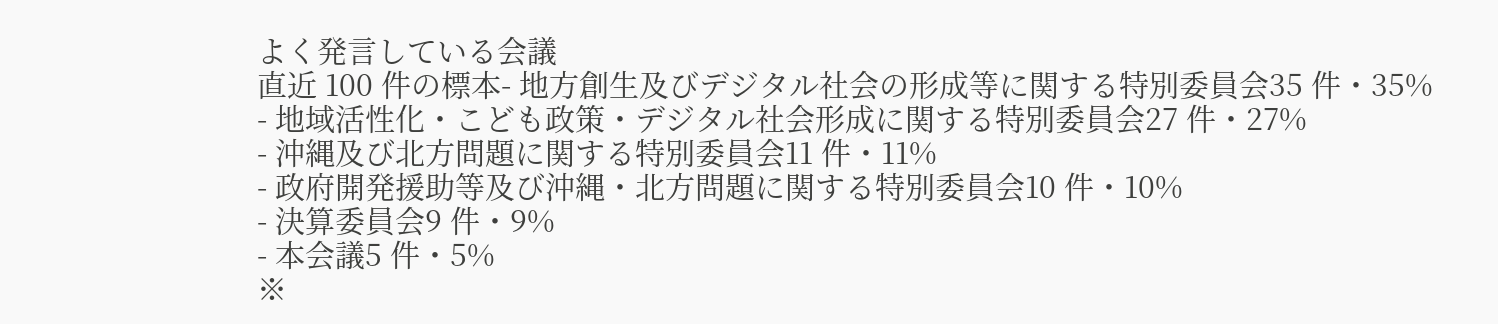よく発言している会議
直近 100 件の標本- 地方創生及びデジタル社会の形成等に関する特別委員会35 件・35%
- 地域活性化・こども政策・デジタル社会形成に関する特別委員会27 件・27%
- 沖縄及び北方問題に関する特別委員会11 件・11%
- 政府開発援助等及び沖縄・北方問題に関する特別委員会10 件・10%
- 決算委員会9 件・9%
- 本会議5 件・5%
※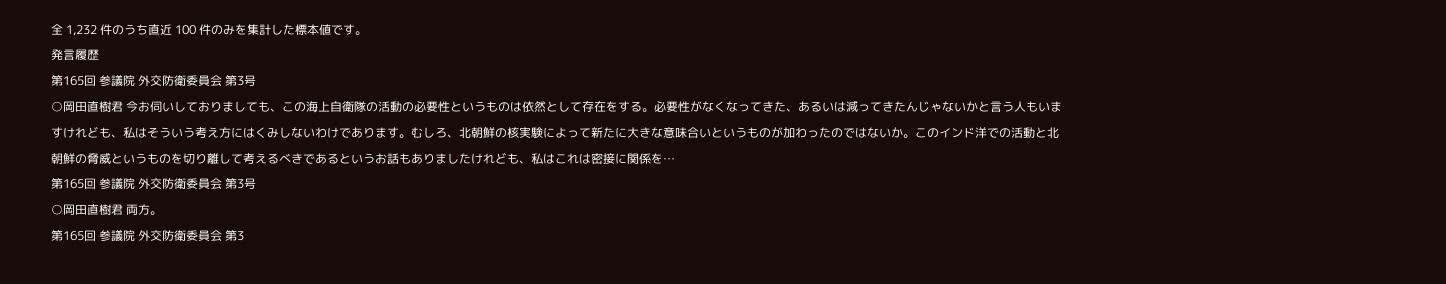全 1,232 件のうち直近 100 件のみを集計した標本値です。
発言履歴
第165回 参議院 外交防衛委員会 第3号
○岡田直樹君 今お伺いしておりましても、この海上自衛隊の活動の必要性というものは依然として存在をする。必要性がなくなってきた、あるいは減ってきたんじゃないかと言う人もいますけれども、私はそういう考え方にはくみしないわけであります。むしろ、北朝鮮の核実験によって新たに大きな意味合いというものが加わったのではないか。このインド洋での活動と北朝鮮の脅威というものを切り離して考えるべきであるというお話もありましたけれども、私はこれは密接に関係を…
第165回 参議院 外交防衛委員会 第3号
○岡田直樹君 両方。
第165回 参議院 外交防衛委員会 第3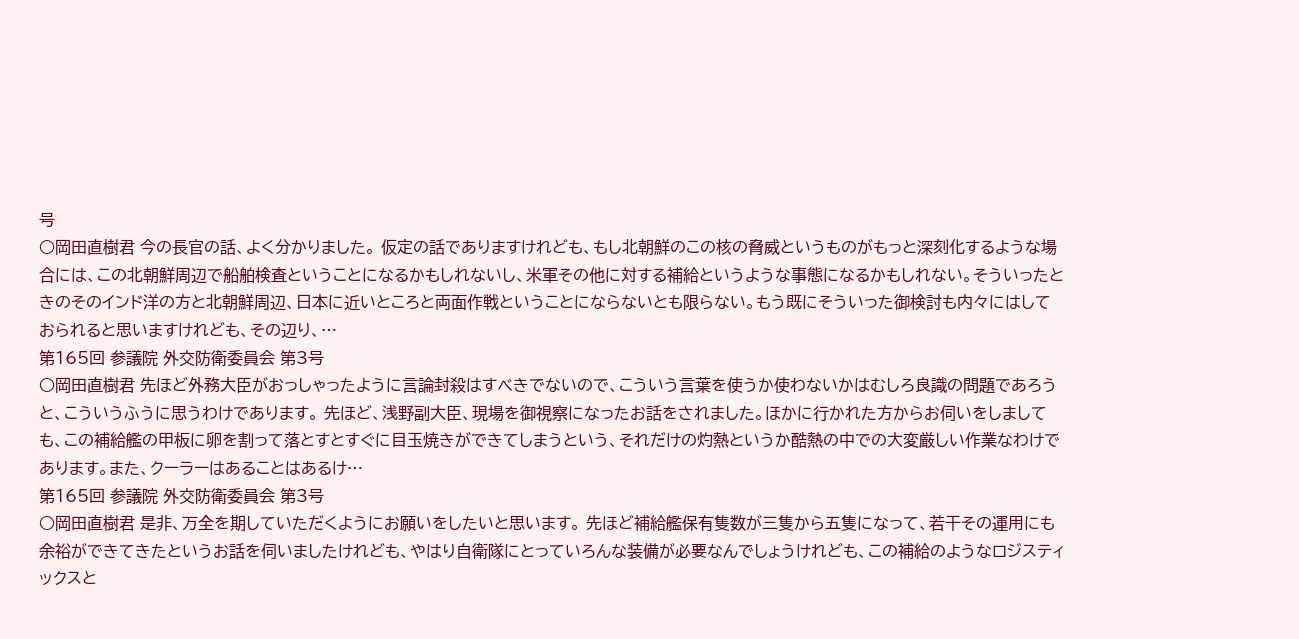号
○岡田直樹君 今の長官の話、よく分かりました。 仮定の話でありますけれども、もし北朝鮮のこの核の脅威というものがもっと深刻化するような場合には、この北朝鮮周辺で船舶検査ということになるかもしれないし、米軍その他に対する補給というような事態になるかもしれない。そういったときのそのインド洋の方と北朝鮮周辺、日本に近いところと両面作戦ということにならないとも限らない。もう既にそういった御検討も内々にはしておられると思いますけれども、その辺り、…
第165回 参議院 外交防衛委員会 第3号
○岡田直樹君 先ほど外務大臣がおっしゃったように言論封殺はすべきでないので、こういう言葉を使うか使わないかはむしろ良識の問題であろうと、こういうふうに思うわけであります。 先ほど、浅野副大臣、現場を御視察になったお話をされました。ほかに行かれた方からお伺いをしましても、この補給艦の甲板に卵を割って落とすとすぐに目玉焼きができてしまうという、それだけの灼熱というか酷熱の中での大変厳しい作業なわけであります。また、クーラーはあることはあるけ…
第165回 参議院 外交防衛委員会 第3号
○岡田直樹君 是非、万全を期していただくようにお願いをしたいと思います。 先ほど補給艦保有隻数が三隻から五隻になって、若干その運用にも余裕ができてきたというお話を伺いましたけれども、やはり自衛隊にとっていろんな装備が必要なんでしょうけれども、この補給のようなロジスティックスと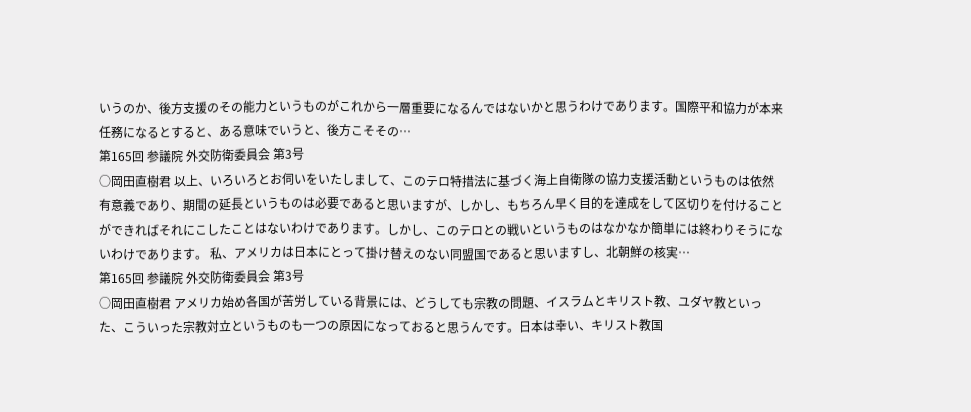いうのか、後方支援のその能力というものがこれから一層重要になるんではないかと思うわけであります。国際平和協力が本来任務になるとすると、ある意味でいうと、後方こそその…
第165回 参議院 外交防衛委員会 第3号
○岡田直樹君 以上、いろいろとお伺いをいたしまして、このテロ特措法に基づく海上自衛隊の協力支援活動というものは依然有意義であり、期間の延長というものは必要であると思いますが、しかし、もちろん早く目的を達成をして区切りを付けることができればそれにこしたことはないわけであります。しかし、このテロとの戦いというものはなかなか簡単には終わりそうにないわけであります。 私、アメリカは日本にとって掛け替えのない同盟国であると思いますし、北朝鮮の核実…
第165回 参議院 外交防衛委員会 第3号
○岡田直樹君 アメリカ始め各国が苦労している背景には、どうしても宗教の問題、イスラムとキリスト教、ユダヤ教といった、こういった宗教対立というものも一つの原因になっておると思うんです。日本は幸い、キリスト教国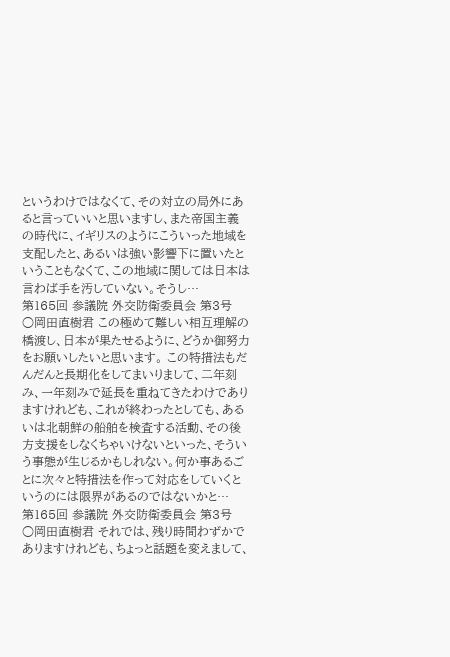というわけではなくて、その対立の局外にあると言っていいと思いますし、また帝国主義の時代に、イギリスのようにこういった地域を支配したと、あるいは強い影響下に置いたということもなくて、この地域に関しては日本は言わば手を汚していない。そうし…
第165回 参議院 外交防衛委員会 第3号
○岡田直樹君 この極めて難しい相互理解の橋渡し、日本が果たせるように、どうか御努力をお願いしたいと思います。 この特措法もだんだんと長期化をしてまいりまして、二年刻み、一年刻みで延長を重ねてきたわけでありますけれども、これが終わったとしても、あるいは北朝鮮の船舶を検査する活動、その後方支援をしなくちゃいけないといった、そういう事態が生じるかもしれない。何か事あるごとに次々と特措法を作って対応をしていくというのには限界があるのではないかと…
第165回 参議院 外交防衛委員会 第3号
○岡田直樹君 それでは、残り時間わずかでありますけれども、ちょっと話題を変えまして、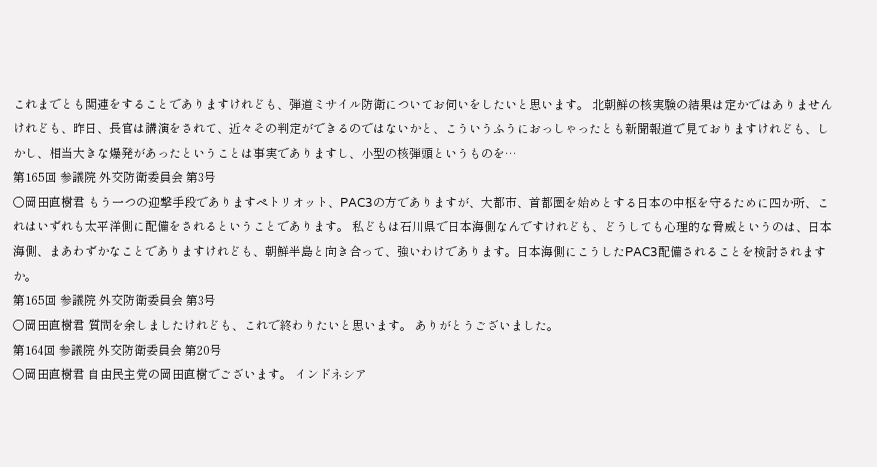これまでとも関連をすることでありますけれども、弾道ミサイル防衛についてお伺いをしたいと思います。 北朝鮮の核実験の結果は定かではありませんけれども、昨日、長官は講演をされて、近々その判定ができるのではないかと、こういうふうにおっしゃったとも新聞報道で見ておりますけれども、しかし、相当大きな爆発があったということは事実でありますし、小型の核弾頭というものを…
第165回 参議院 外交防衛委員会 第3号
○岡田直樹君 もう一つの迎撃手段でありますペトリオット、PAC3の方でありますが、大都市、首都圏を始めとする日本の中枢を守るために四か所、これはいずれも太平洋側に配備をされるということであります。 私どもは石川県で日本海側なんですけれども、どうしても心理的な脅威というのは、日本海側、まあわずかなことでありますけれども、朝鮮半島と向き合って、強いわけであります。日本海側にこうしたPAC3配備されることを検討されますか。
第165回 参議院 外交防衛委員会 第3号
○岡田直樹君 質問を余しましたけれども、これで終わりたいと思います。 ありがとうございました。
第164回 参議院 外交防衛委員会 第20号
○岡田直樹君 自由民主党の岡田直樹でございます。 インドネシア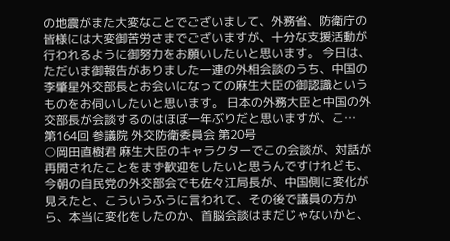の地震がまた大変なことでございまして、外務省、防衛庁の皆様には大変御苦労さまでございますが、十分な支援活動が行われるように御努力をお願いしたいと思います。 今日は、ただいま御報告がありました一連の外相会談のうち、中国の李肇星外交部長とお会いになっての麻生大臣の御認識というものをお伺いしたいと思います。 日本の外務大臣と中国の外交部長が会談するのはほぼ一年ぶりだと思いますが、こ…
第164回 参議院 外交防衛委員会 第20号
○岡田直樹君 麻生大臣のキャラクターでこの会談が、対話が再開されたことをまず歓迎をしたいと思うんですけれども、今朝の自民党の外交部会でも佐々江局長が、中国側に変化が見えたと、こういうふうに言われて、その後で議員の方から、本当に変化をしたのか、首脳会談はまだじゃないかと、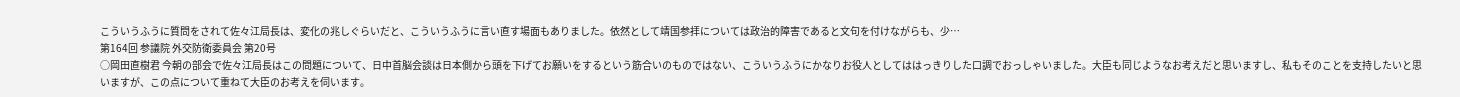こういうふうに質問をされて佐々江局長は、変化の兆しぐらいだと、こういうふうに言い直す場面もありました。依然として靖国参拝については政治的障害であると文句を付けながらも、少…
第164回 参議院 外交防衛委員会 第20号
○岡田直樹君 今朝の部会で佐々江局長はこの問題について、日中首脳会談は日本側から頭を下げてお願いをするという筋合いのものではない、こういうふうにかなりお役人としてははっきりした口調でおっしゃいました。大臣も同じようなお考えだと思いますし、私もそのことを支持したいと思いますが、この点について重ねて大臣のお考えを伺います。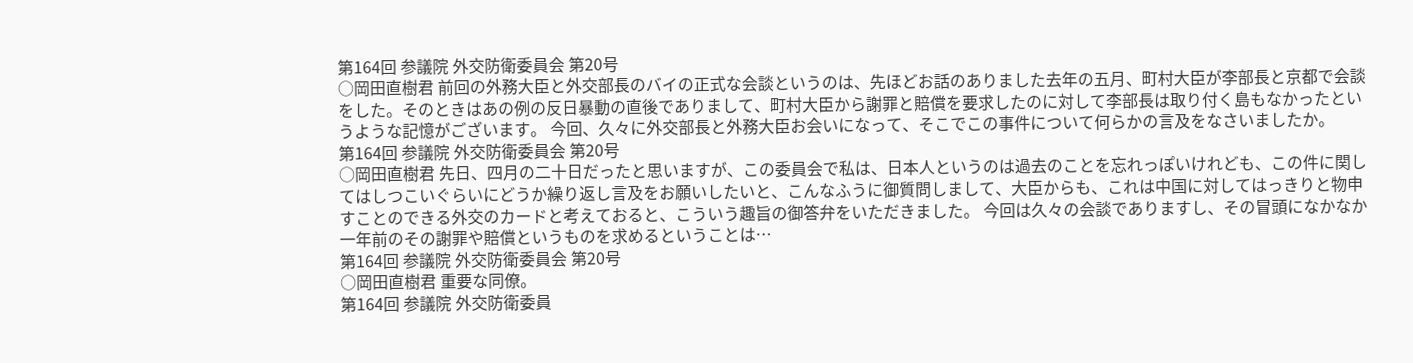第164回 参議院 外交防衛委員会 第20号
○岡田直樹君 前回の外務大臣と外交部長のバイの正式な会談というのは、先ほどお話のありました去年の五月、町村大臣が李部長と京都で会談をした。そのときはあの例の反日暴動の直後でありまして、町村大臣から謝罪と賠償を要求したのに対して李部長は取り付く島もなかったというような記憶がございます。 今回、久々に外交部長と外務大臣お会いになって、そこでこの事件について何らかの言及をなさいましたか。
第164回 参議院 外交防衛委員会 第20号
○岡田直樹君 先日、四月の二十日だったと思いますが、この委員会で私は、日本人というのは過去のことを忘れっぽいけれども、この件に関してはしつこいぐらいにどうか繰り返し言及をお願いしたいと、こんなふうに御質問しまして、大臣からも、これは中国に対してはっきりと物申すことのできる外交のカードと考えておると、こういう趣旨の御答弁をいただきました。 今回は久々の会談でありますし、その冒頭になかなか一年前のその謝罪や賠償というものを求めるということは…
第164回 参議院 外交防衛委員会 第20号
○岡田直樹君 重要な同僚。
第164回 参議院 外交防衛委員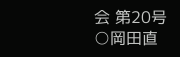会 第20号
○岡田直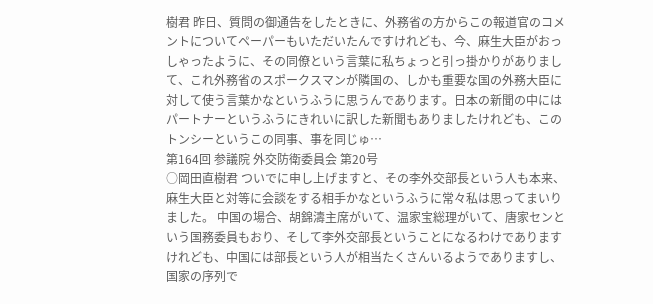樹君 昨日、質問の御通告をしたときに、外務省の方からこの報道官のコメントについてペーパーもいただいたんですけれども、今、麻生大臣がおっしゃったように、その同僚という言葉に私ちょっと引っ掛かりがありまして、これ外務省のスポークスマンが隣国の、しかも重要な国の外務大臣に対して使う言葉かなというふうに思うんであります。日本の新聞の中にはパートナーというふうにきれいに訳した新聞もありましたけれども、このトンシーというこの同事、事を同じゅ…
第164回 参議院 外交防衛委員会 第20号
○岡田直樹君 ついでに申し上げますと、その李外交部長という人も本来、麻生大臣と対等に会談をする相手かなというふうに常々私は思ってまいりました。 中国の場合、胡錦濤主席がいて、温家宝総理がいて、唐家センという国務委員もおり、そして李外交部長ということになるわけでありますけれども、中国には部長という人が相当たくさんいるようでありますし、国家の序列で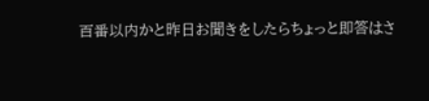百番以内かと昨日お聞きをしたらちょっと即答はさ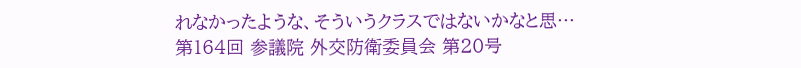れなかったような、そういうクラスではないかなと思…
第164回 参議院 外交防衛委員会 第20号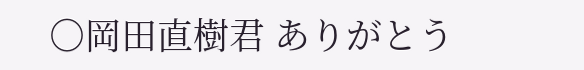○岡田直樹君 ありがとう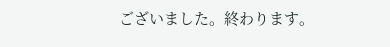ございました。終わります。